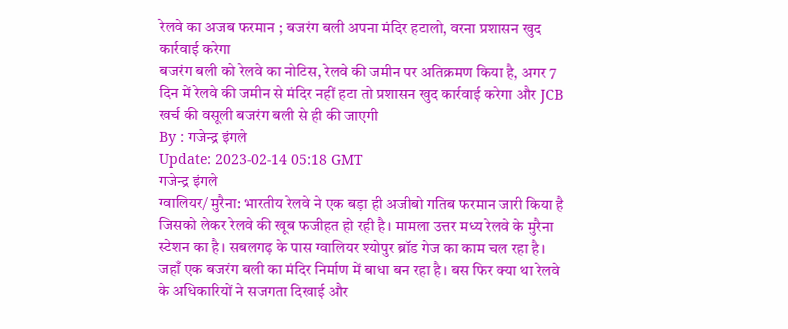रेलवे का अजब फरमान ; बजरंग बली अपना मंदिर हटालो, वरना प्रशासन खुद कार्रवाई करेगा
बजरंग बली को रेलवे का नोटिस, रेलवे की जमीन पर अतिक्रमण किया है, अगर 7 दिन में रेलवे की जमीन से मंदिर नहीं हटा तो प्रशासन खुद कार्रवाई करेगा और JCB खर्च की वसूली बजरंग बली से ही की जाएगी
By : गजेन्द्र इंगले
Update: 2023-02-14 05:18 GMT
गजेन्द्र इंगले
ग्वालियर/ मुरैना: भारतीय रेलवे ने एक बड़ा ही अजीबो गतिब फरमान जारी किया है जिसको लेकर रेलवे की खूब फजीहत हो रही है। मामला उत्तर मध्य रेलवे के मुरैना स्टेशन का है। सबलगढ़ के पास ग्वालियर श्योपुर ब्रॉड गेज का काम चल रहा है। जहाँ एक बजरंग बली का मंदिर निर्माण में बाधा बन रहा है। बस फिर क्या था रेलवे के अधिकारियों ने सजगता दिखाई और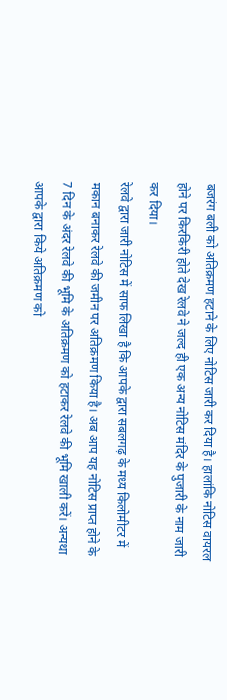बजरंग बली को अतिक्रमण हटाने के लिए नोटिस जारी कर दिया है। हालांकि नोटिस वायरल होने पर किरकिरी होते देख रेलवे ने जल्द ही एक अन्य नोटिस मंदिर के पुजारी के नाम जारी कर दिया।
रेलवे द्वारा जारी नोटिस में साफ लिखा है कि आपके द्वारा सबलगढ़ के मध्य किलोमीटर में मकान बनाकर रेलवे की जमीन पर अतिक्रमण किया है। अब आप यह नोटिस प्राप्त होने के 7 दिन के अंदर रेलवे की भूमि के अतिक्रमण को हटाकर रेलवे की भूमि खाली करें। अन्यथा आपके द्वारा किये अतिक्रमण को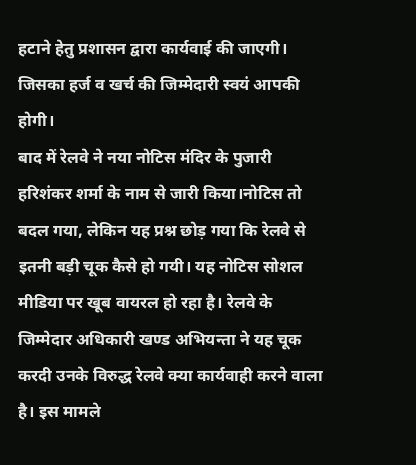हटाने हेतु प्रशासन द्वारा कार्यवाई की जाएगी। जिसका हर्ज व खर्च की जिम्मेदारी स्वयं आपकी होगी।
बाद में रेलवे ने नया नोटिस मंदिर के पुजारी हरिशंकर शर्मा के नाम से जारी किया।नोटिस तो बदल गया, लेकिन यह प्रश्न छोड़ गया कि रेलवे से इतनी बड़ी चूक कैसे हो गयी। यह नोटिस सोशल मीडिया पर खूब वायरल हो रहा है। रेलवे के जिम्मेदार अधिकारी खण्ड अभियन्ता ने यह चूक करदी उनके विरुद्ध रेलवे क्या कार्यवाही करने वाला है। इस मामले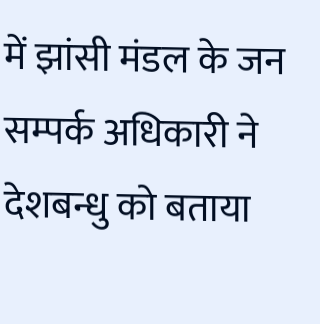में झांसी मंडल के जन सम्पर्क अधिकारी ने देशबन्धु को बताया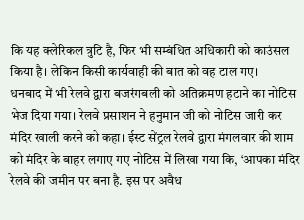कि यह क्लेरिकल त्रुटि है, फिर भी सम्बंधित अधिकारी को काउंसल किया है। लेकिन किसी कार्यवाही की बात को वह टाल गए।
धनबाद में भी रेलवे द्वारा बजरंगबली को अतिक्रमण हटाने का नोटिस भेज दिया गया। रेलवे प्रसाशन ने हनुमान जी को नोटिस जारी कर मंदिर खाली करने को कहा। ईस्ट सेंट्रल रेलवे द्वारा मंगलवार की शाम को मंदिर के बाहर लगाए गए नोटिस में लिखा गया कि, ‘आपका मंदिर रेलवे की जमीन पर बना है. इस पर अवैध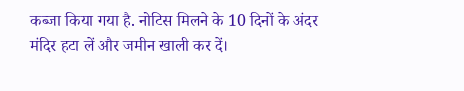कब्जा किया गया है. नोटिस मिलने के 10 दिनों के अंदर मंदिर हटा लें और जमीन खाली कर दें।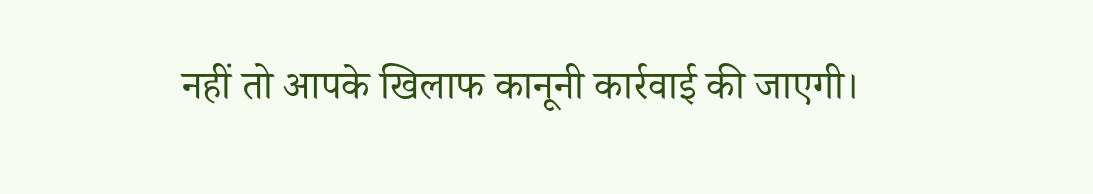नहीं तो आपके खिलाफ कानूनी कार्रवाई की जाएगी।